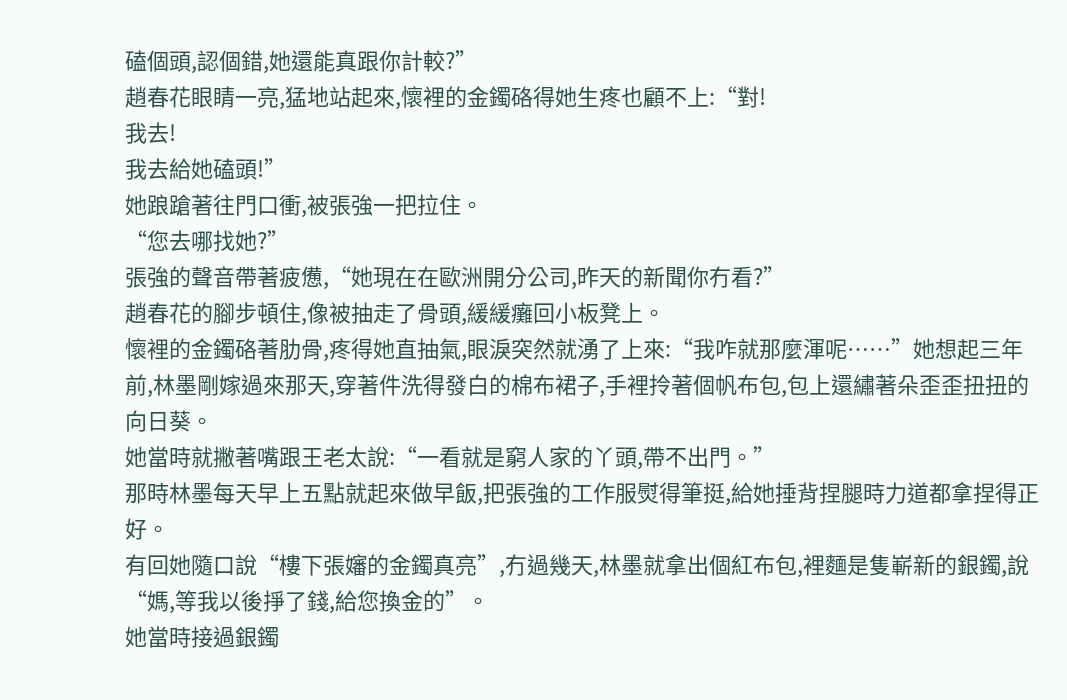磕個頭,認個錯,她還能真跟你計較?”
趙春花眼睛一亮,猛地站起來,懷裡的金鐲硌得她生疼也顧不上:“對!
我去!
我去給她磕頭!”
她踉蹌著往門口衝,被張強一把拉住。
“您去哪找她?”
張強的聲音帶著疲憊,“她現在在歐洲開分公司,昨天的新聞你冇看?”
趙春花的腳步頓住,像被抽走了骨頭,緩緩癱回小板凳上。
懷裡的金鐲硌著肋骨,疼得她直抽氣,眼淚突然就湧了上來:“我咋就那麼渾呢……”她想起三年前,林墨剛嫁過來那天,穿著件洗得發白的棉布裙子,手裡拎著個帆布包,包上還繡著朵歪歪扭扭的向日葵。
她當時就撇著嘴跟王老太說:“一看就是窮人家的丫頭,帶不出門。”
那時林墨每天早上五點就起來做早飯,把張強的工作服熨得筆挺,給她捶背捏腿時力道都拿捏得正好。
有回她隨口說“樓下張嬸的金鐲真亮”,冇過幾天,林墨就拿出個紅布包,裡麵是隻嶄新的銀鐲,說“媽,等我以後掙了錢,給您換金的”。
她當時接過銀鐲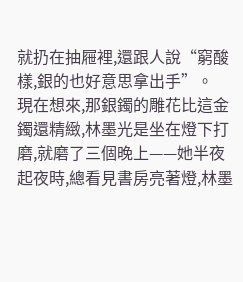就扔在抽屜裡,還跟人說“窮酸樣,銀的也好意思拿出手”。
現在想來,那銀鐲的雕花比這金鐲還精緻,林墨光是坐在燈下打磨,就磨了三個晚上——她半夜起夜時,總看見書房亮著燈,林墨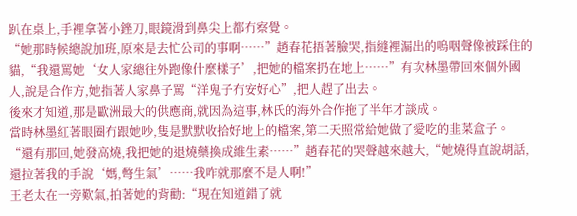趴在桌上,手裡拿著小銼刀,眼鏡滑到鼻尖上都冇察覺。
“她那時候總說加班,原來是去忙公司的事啊……”趙春花捂著臉哭,指縫裡漏出的嗚咽聲像被踩住的貓,“我還罵她‘女人家總往外跑像什麼樣子’,把她的檔案扔在地上……”有次林墨帶回來個外國人,說是合作方,她指著人家鼻子罵“洋鬼子冇安好心”,把人趕了出去。
後來才知道,那是歐洲最大的供應商,就因為這事,林氏的海外合作拖了半年才談成。
當時林墨紅著眼圈冇跟她吵,隻是默默收拾好地上的檔案,第二天照常給她做了愛吃的韭菜盒子。
“還有那回,她發高燒,我把她的退燒藥換成維生素……”趙春花的哭聲越來越大,“她燒得直說胡話,還拉著我的手說‘媽,彆生氣’……我咋就那麼不是人啊!”
王老太在一旁歎氣,拍著她的背勸:“現在知道錯了就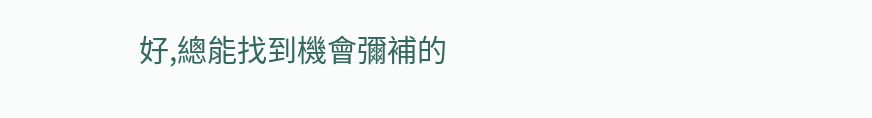好,總能找到機會彌補的